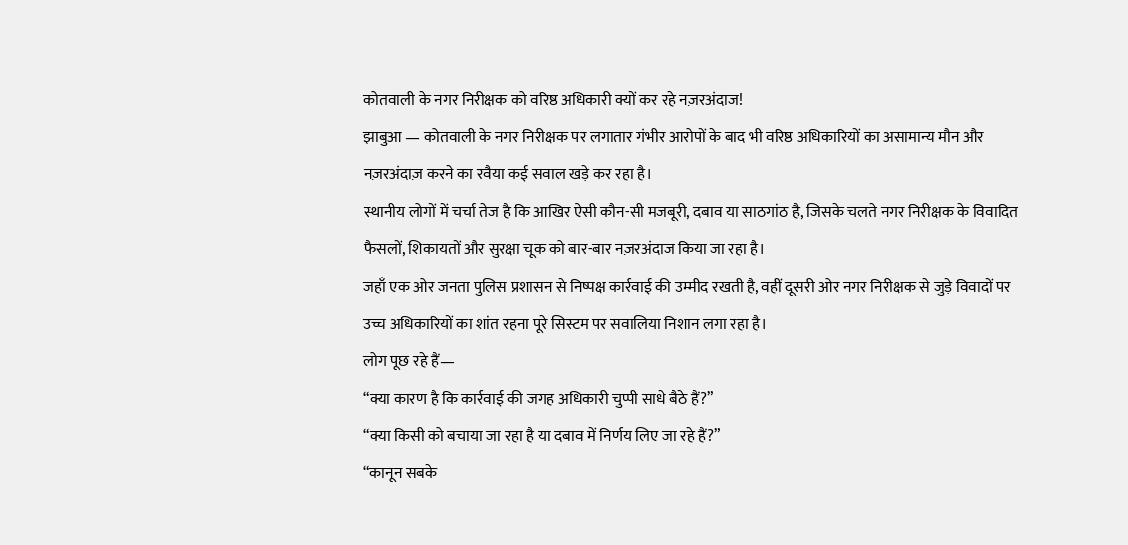कोतवाली के नगर निरीक्षक को वरिष्ठ अधिकारी क्यों कर रहे नज़रअंदाज!
झाबुआ — कोतवाली के नगर निरीक्षक पर लगातार गंभीर आरोपों के बाद भी वरिष्ठ अधिकारियों का असामान्य मौन और नज़रअंदाज़ करने का रवैया कई सवाल खड़े कर रहा है।
स्थानीय लोगों में चर्चा तेज है कि आखिर ऐसी कौन-सी मजबूरी, दबाव या साठगांठ है, जिसके चलते नगर निरीक्षक के विवादित फैसलों, शिकायतों और सुरक्षा चूक को बार-बार नज़रअंदाज किया जा रहा है।
जहाँ एक ओर जनता पुलिस प्रशासन से निष्पक्ष कार्रवाई की उम्मीद रखती है, वहीं दूसरी ओर नगर निरीक्षक से जुड़े विवादों पर उच्च अधिकारियों का शांत रहना पूरे सिस्टम पर सवालिया निशान लगा रहा है।
लोग पूछ रहे हैं—
“क्या कारण है कि कार्रवाई की जगह अधिकारी चुप्पी साधे बैठे हैं?”
“क्या किसी को बचाया जा रहा है या दबाव में निर्णय लिए जा रहे हैं?”
“कानून सबके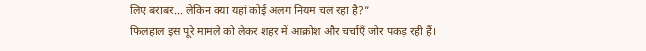लिए बराबर… लेकिन क्या यहां कोई अलग नियम चल रहा है?”
फिलहाल इस पूरे मामले को लेकर शहर में आक्रोश और चर्चाएँ जोर पकड़ रही हैं।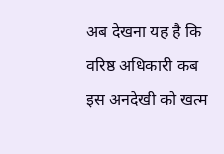अब देखना यह है कि वरिष्ठ अधिकारी कब इस अनदेखी को खत्म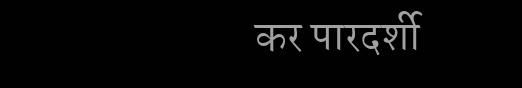कर पारदर्शी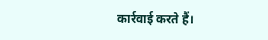कार्रवाई करते हैं।